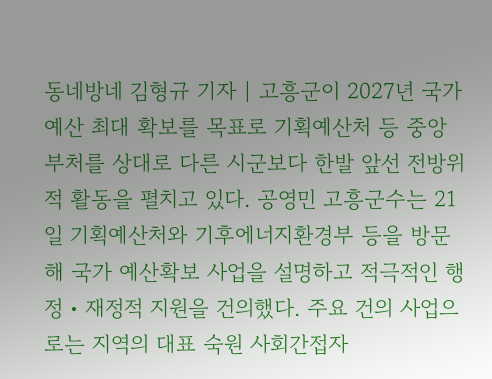동네방네 김형규 기자 | 고흥군이 2027년 국가예산 최대 확보를 목표로 기획예산처 등 중앙부처를 상대로 다른 시군보다 한발 앞선 전방위적 활동을 펼치고 있다. 공영민 고흥군수는 21일 기획예산처와 기후에너지환경부 등을 방문해 국가 예산확보 사업을 설명하고 적극적인 행정・재정적 지원을 건의했다. 주요 건의 사업으로는 지역의 대표 숙원 사회간접자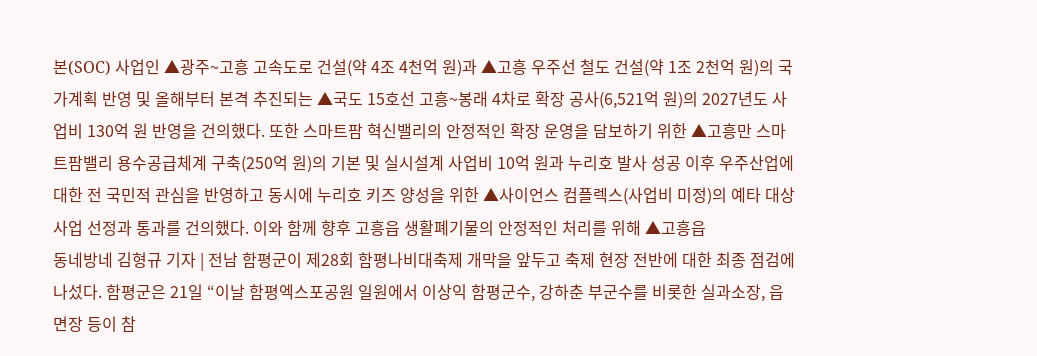본(SOC) 사업인 ▲광주~고흥 고속도로 건설(약 4조 4천억 원)과 ▲고흥 우주선 철도 건설(약 1조 2천억 원)의 국가계획 반영 및 올해부터 본격 추진되는 ▲국도 15호선 고흥~봉래 4차로 확장 공사(6,521억 원)의 2027년도 사업비 130억 원 반영을 건의했다. 또한 스마트팜 혁신밸리의 안정적인 확장 운영을 담보하기 위한 ▲고흥만 스마트팜밸리 용수공급체계 구축(250억 원)의 기본 및 실시설계 사업비 10억 원과 누리호 발사 성공 이후 우주산업에 대한 전 국민적 관심을 반영하고 동시에 누리호 키즈 양성을 위한 ▲사이언스 컴플렉스(사업비 미정)의 예타 대상사업 선정과 통과를 건의했다. 이와 함께 향후 고흥읍 생활폐기물의 안정적인 처리를 위해 ▲고흥읍
동네방네 김형규 기자 | 전남 함평군이 제28회 함평나비대축제 개막을 앞두고 축제 현장 전반에 대한 최종 점검에 나섰다. 함평군은 21일 “이날 함평엑스포공원 일원에서 이상익 함평군수, 강하춘 부군수를 비롯한 실과소장, 읍면장 등이 참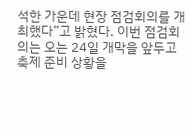석한 가운데 현장 점검회의를 개최했다”고 밝혔다. 이번 점검회의는 오는 24일 개막을 앞두고 축제 준비 상황을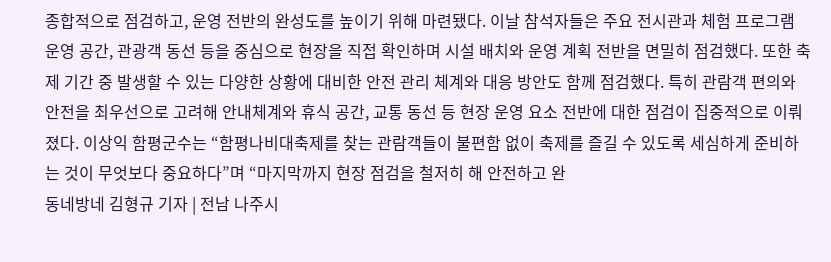종합적으로 점검하고, 운영 전반의 완성도를 높이기 위해 마련됐다. 이날 참석자들은 주요 전시관과 체험 프로그램 운영 공간, 관광객 동선 등을 중심으로 현장을 직접 확인하며 시설 배치와 운영 계획 전반을 면밀히 점검했다. 또한 축제 기간 중 발생할 수 있는 다양한 상황에 대비한 안전 관리 체계와 대응 방안도 함께 점검했다. 특히 관람객 편의와 안전을 최우선으로 고려해 안내체계와 휴식 공간, 교통 동선 등 현장 운영 요소 전반에 대한 점검이 집중적으로 이뤄졌다. 이상익 함평군수는 “함평나비대축제를 찾는 관람객들이 불편함 없이 축제를 즐길 수 있도록 세심하게 준비하는 것이 무엇보다 중요하다”며 “마지막까지 현장 점검을 철저히 해 안전하고 완
동네방네 김형규 기자 | 전남 나주시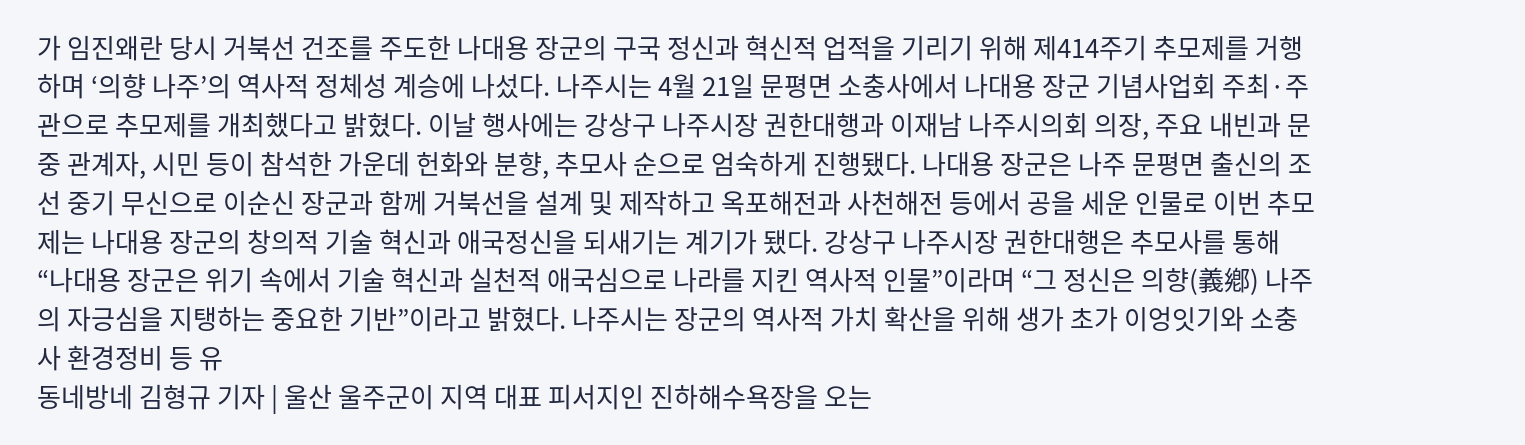가 임진왜란 당시 거북선 건조를 주도한 나대용 장군의 구국 정신과 혁신적 업적을 기리기 위해 제414주기 추모제를 거행하며 ‘의향 나주’의 역사적 정체성 계승에 나섰다. 나주시는 4월 21일 문평면 소충사에서 나대용 장군 기념사업회 주최·주관으로 추모제를 개최했다고 밝혔다. 이날 행사에는 강상구 나주시장 권한대행과 이재남 나주시의회 의장, 주요 내빈과 문중 관계자, 시민 등이 참석한 가운데 헌화와 분향, 추모사 순으로 엄숙하게 진행됐다. 나대용 장군은 나주 문평면 출신의 조선 중기 무신으로 이순신 장군과 함께 거북선을 설계 및 제작하고 옥포해전과 사천해전 등에서 공을 세운 인물로 이번 추모제는 나대용 장군의 창의적 기술 혁신과 애국정신을 되새기는 계기가 됐다. 강상구 나주시장 권한대행은 추모사를 통해 “나대용 장군은 위기 속에서 기술 혁신과 실천적 애국심으로 나라를 지킨 역사적 인물”이라며 “그 정신은 의향(義鄕) 나주의 자긍심을 지탱하는 중요한 기반”이라고 밝혔다. 나주시는 장군의 역사적 가치 확산을 위해 생가 초가 이엉잇기와 소충사 환경정비 등 유
동네방네 김형규 기자 | 울산 울주군이 지역 대표 피서지인 진하해수욕장을 오는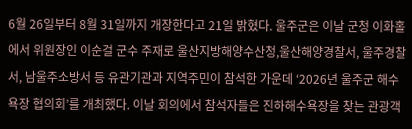6월 26일부터 8월 31일까지 개장한다고 21일 밝혔다. 울주군은 이날 군청 이화홀에서 위원장인 이순걸 군수 주재로 울산지방해양수산청,울산해양경찰서, 울주경찰서, 남울주소방서 등 유관기관과 지역주민이 참석한 가운데 ‘2026년 울주군 해수욕장 협의회’를 개최했다. 이날 회의에서 참석자들은 진하해수욕장을 찾는 관광객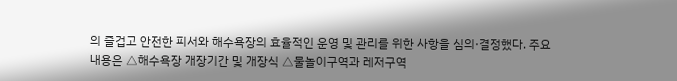의 즐겁고 안전한 피서와 해수욕장의 효율적인 운영 및 관리를 위한 사항을 심의·결정했다. 주요 내용은 △해수욕장 개장기간 및 개장식 △물놀이구역과 레저구역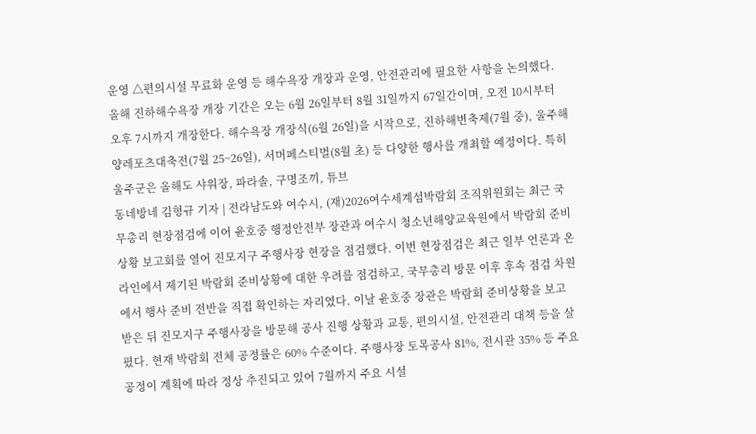운영 △편의시설 무료화 운영 등 해수욕장 개장과 운영, 안전관리에 필요한 사항을 논의했다. 올해 진하해수욕장 개장 기간은 오는 6월 26일부터 8월 31일까지 67일간이며, 오전 10시부터 오후 7시까지 개장한다. 해수욕장 개장식(6월 26일)을 시작으로, 진하해변축제(7월 중), 울주해양레포츠대축전(7월 25~26일), 서머페스티벌(8월 초) 등 다양한 행사를 개최할 예정이다. 특히 울주군은 올해도 샤워장, 파라솔, 구명조끼, 튜브
동네방네 김형규 기자 | 전라남도와 여수시, (재)2026여수세계섬박람회 조직위원회는 최근 국무총리 현장점검에 이어 윤호중 행정안전부 장관과 여수시 청소년해양교육원에서 박람회 준비상황 보고회를 열어 진모지구 주행사장 현장을 점검했다. 이번 현장점검은 최근 일부 언론과 온라인에서 제기된 박람회 준비상황에 대한 우려를 점검하고, 국무총리 방문 이후 후속 점검 차원에서 행사 준비 전반을 직접 확인하는 자리였다. 이날 윤호중 장관은 박람회 준비상황을 보고 받은 뒤 진모지구 주행사장을 방문해 공사 진행 상황과 교통, 편의시설, 안전관리 대책 등을 살폈다. 현재 박람회 전체 공정률은 60% 수준이다. 주행사장 토목공사 81%, 전시관 35% 등 주요 공정이 계획에 따라 정상 추진되고 있어 7월까지 주요 시설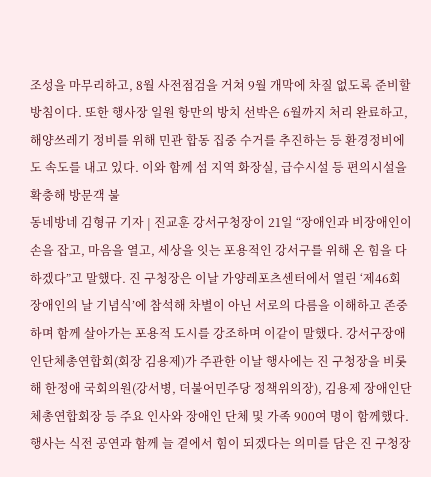조성을 마무리하고, 8월 사전점검을 거쳐 9월 개막에 차질 없도록 준비할 방침이다. 또한 행사장 일원 항만의 방치 선박은 6월까지 처리 완료하고, 해양쓰레기 정비를 위해 민관 합동 집중 수거를 추진하는 등 환경정비에도 속도를 내고 있다. 이와 함께 섬 지역 화장실, 급수시설 등 편의시설을 확충해 방문객 불
동네방네 김형규 기자 | 진교훈 강서구청장이 21일 “장애인과 비장애인이 손을 잡고, 마음을 열고, 세상을 잇는 포용적인 강서구를 위해 온 힘을 다하겠다”고 말했다. 진 구청장은 이날 가양레포츠센터에서 열린 ‘제46회 장애인의 날 기념식’에 참석해 차별이 아닌 서로의 다름을 이해하고 존중하며 함께 살아가는 포용적 도시를 강조하며 이같이 말했다. 강서구장애인단체총연합회(회장 김용제)가 주관한 이날 행사에는 진 구청장을 비롯해 한정애 국회의원(강서병, 더불어민주당 정책위의장), 김용제 장애인단체총연합회장 등 주요 인사와 장애인 단체 및 가족 900여 명이 함께했다. 행사는 식전 공연과 함께 늘 곁에서 힘이 되겠다는 의미를 담은 진 구청장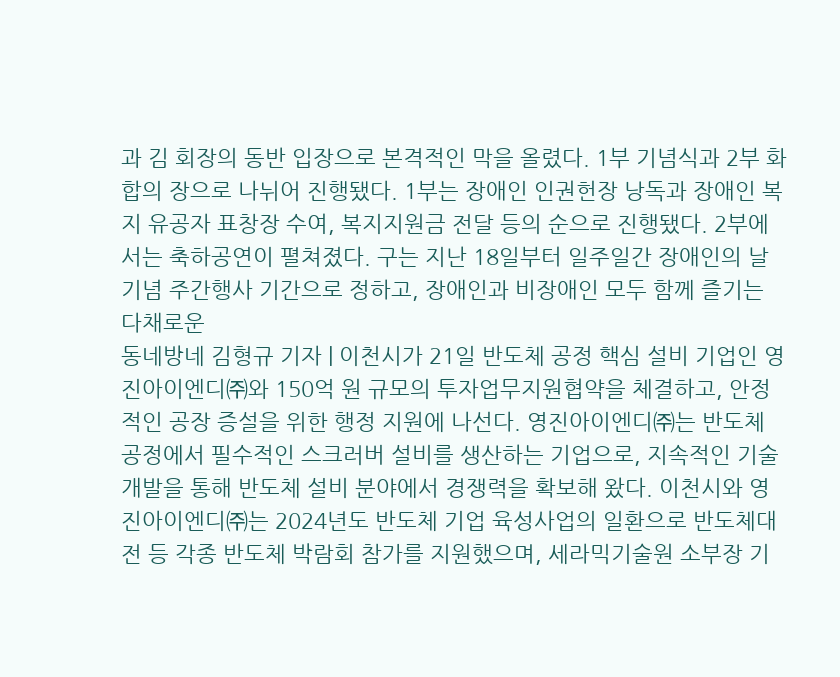과 김 회장의 동반 입장으로 본격적인 막을 올렸다. 1부 기념식과 2부 화합의 장으로 나뉘어 진행됐다. 1부는 장애인 인권헌장 낭독과 장애인 복지 유공자 표창장 수여, 복지지원금 전달 등의 순으로 진행됐다. 2부에서는 축하공연이 펼쳐졌다. 구는 지난 18일부터 일주일간 장애인의 날 기념 주간행사 기간으로 정하고, 장애인과 비장애인 모두 함께 즐기는 다채로운
동네방네 김형규 기자 | 이천시가 21일 반도체 공정 핵심 설비 기업인 영진아이엔디㈜와 150억 원 규모의 투자업무지원협약을 체결하고, 안정적인 공장 증설을 위한 행정 지원에 나선다. 영진아이엔디㈜는 반도체 공정에서 필수적인 스크러버 설비를 생산하는 기업으로, 지속적인 기술 개발을 통해 반도체 설비 분야에서 경쟁력을 확보해 왔다. 이천시와 영진아이엔디㈜는 2024년도 반도체 기업 육성사업의 일환으로 반도체대전 등 각종 반도체 박람회 참가를 지원했으며, 세라믹기술원 소부장 기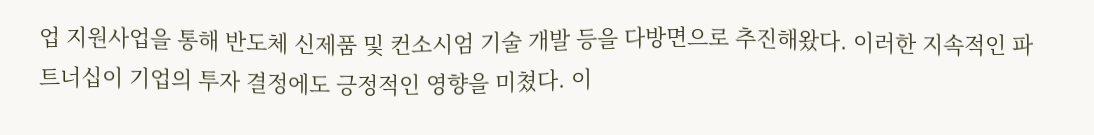업 지원사업을 통해 반도체 신제품 및 컨소시엄 기술 개발 등을 다방면으로 추진해왔다. 이러한 지속적인 파트너십이 기업의 투자 결정에도 긍정적인 영향을 미쳤다. 이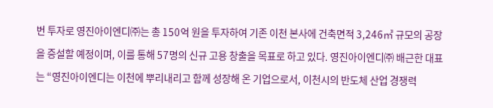번 투자로 영진아이엔디㈜는 총 150억 원을 투자하여 기존 이천 본사에 건축면적 3,246㎡ 규모의 공장을 증설할 예정이며, 이를 통해 57명의 신규 고용 창출을 목표로 하고 있다. 영진아이엔디㈜ 배근한 대표는 “영진아이엔디는 이천에 뿌리내리고 함께 성장해 온 기업으로서, 이천시의 반도체 산업 경쟁력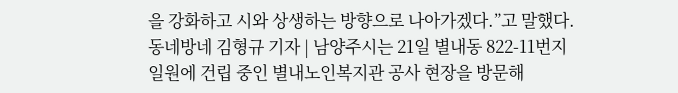을 강화하고 시와 상생하는 방향으로 나아가겠다.”고 말했다.
동네방네 김형규 기자 | 남양주시는 21일 별내동 822-11번지 일원에 건립 중인 별내노인복지관 공사 현장을 방문해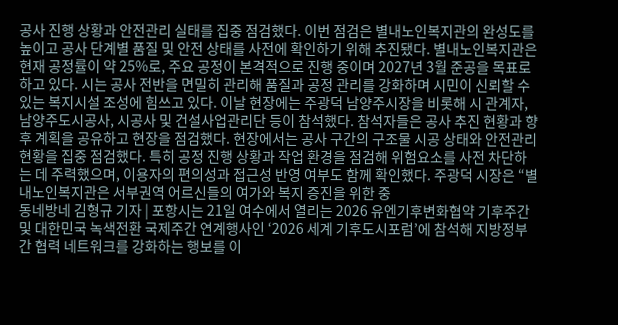공사 진행 상황과 안전관리 실태를 집중 점검했다. 이번 점검은 별내노인복지관의 완성도를 높이고 공사 단계별 품질 및 안전 상태를 사전에 확인하기 위해 추진됐다. 별내노인복지관은 현재 공정률이 약 25%로, 주요 공정이 본격적으로 진행 중이며 2027년 3월 준공을 목표로 하고 있다. 시는 공사 전반을 면밀히 관리해 품질과 공정 관리를 강화하며 시민이 신뢰할 수 있는 복지시설 조성에 힘쓰고 있다. 이날 현장에는 주광덕 남양주시장을 비롯해 시 관계자, 남양주도시공사, 시공사 및 건설사업관리단 등이 참석했다. 참석자들은 공사 추진 현황과 향후 계획을 공유하고 현장을 점검했다. 현장에서는 공사 구간의 구조물 시공 상태와 안전관리 현황을 집중 점검했다. 특히 공정 진행 상황과 작업 환경을 점검해 위험요소를 사전 차단하는 데 주력했으며, 이용자의 편의성과 접근성 반영 여부도 함께 확인했다. 주광덕 시장은 “별내노인복지관은 서부권역 어르신들의 여가와 복지 증진을 위한 중
동네방네 김형규 기자 | 포항시는 21일 여수에서 열리는 2026 유엔기후변화협약 기후주간 및 대한민국 녹색전환 국제주간 연계행사인 ‘2026 세계 기후도시포럼’에 참석해 지방정부 간 협력 네트워크를 강화하는 행보를 이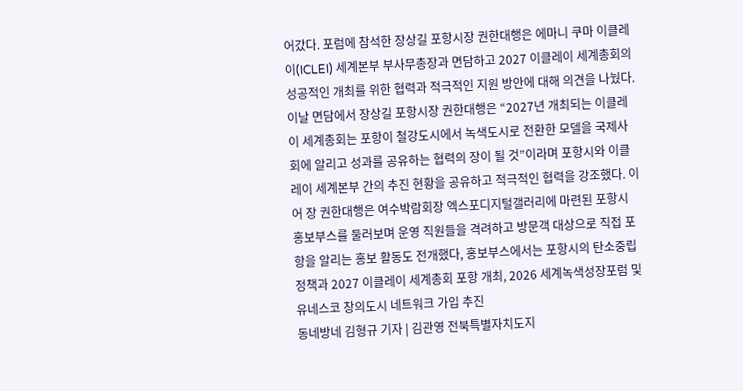어갔다. 포럼에 참석한 장상길 포항시장 권한대행은 에마니 쿠마 이클레이(ICLEI) 세계본부 부사무총장과 면담하고 2027 이클레이 세계총회의 성공적인 개최를 위한 협력과 적극적인 지원 방안에 대해 의견을 나눴다. 이날 면담에서 장상길 포항시장 권한대행은 “2027년 개최되는 이클레이 세계총회는 포항이 철강도시에서 녹색도시로 전환한 모델을 국제사회에 알리고 성과를 공유하는 협력의 장이 될 것”이라며 포항시와 이클레이 세계본부 간의 추진 현황을 공유하고 적극적인 협력을 강조했다. 이어 장 권한대행은 여수박람회장 엑스포디지털갤러리에 마련된 포항시 홍보부스를 둘러보며 운영 직원들을 격려하고 방문객 대상으로 직접 포항을 알리는 홍보 활동도 전개했다, 홍보부스에서는 포항시의 탄소중립 정책과 2027 이클레이 세계총회 포항 개최, 2026 세계녹색성장포럼 및 유네스코 창의도시 네트워크 가입 추진
동네방네 김형규 기자 | 김관영 전북특별자치도지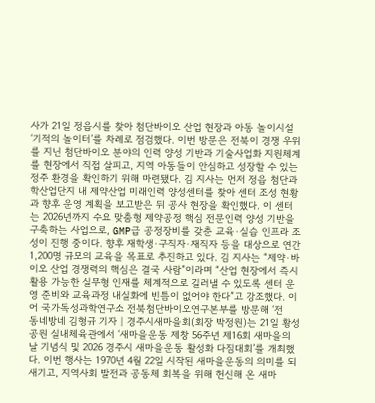사가 21일 정읍시를 찾아 첨단바이오 산업 현장과 아동 놀이시설 ‘기적의 놀이터’를 차례로 점검했다. 이번 방문은 전북이 경쟁 우위를 지닌 첨단바이오 분야의 인력 양성 기반과 기술사업화 지원체계를 현장에서 직접 살피고, 지역 아동들이 안심하고 성장할 수 있는 정주 환경을 확인하기 위해 마련됐다. 김 지사는 먼저 정읍 첨단과학산업단지 내 제약산업 미래인력 양성센터를 찾아 센터 조성 현황과 향후 운영 계획을 보고받은 뒤 공사 현장을 확인했다. 이 센터는 2026년까지 수요 맞춤형 제약공정 핵심 전문인력 양성 기반을 구축하는 사업으로, GMP급 공정장비를 갖춘 교육·실습 인프라 조성이 진행 중이다. 향후 재학생·구직자·재직자 등을 대상으로 연간 1,200명 규모의 교육을 목표로 추진하고 있다. 김 지사는 “제약·바이오 산업 경쟁력의 핵심은 결국 사람”이라며 “산업 현장에서 즉시 활용 가능한 실무형 인재를 체계적으로 길러낼 수 있도록 센터 운영 준비와 교육과정 내실화에 빈틈이 없어야 한다”고 강조했다. 이어 국가독성과학연구소 전북첨단바이오연구본부를 방문해 ‘전
동네방네 김형규 기자 | 경주시새마을회(회장 박정원)는 21일 황성공원 실내체육관에서 ‘새마을운동 제창 56주년 제16회 새마을의 날 기념식 및 2026 경주시 새마을운동 활성화 다짐대회’를 개최했다. 이번 행사는 1970년 4월 22일 시작된 새마을운동의 의미를 되새기고, 지역사회 발전과 공동체 회복을 위해 헌신해 온 새마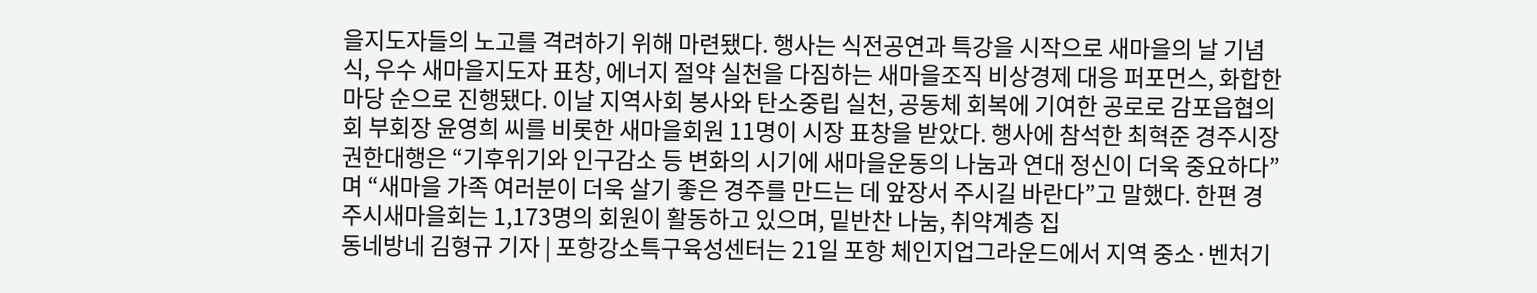을지도자들의 노고를 격려하기 위해 마련됐다. 행사는 식전공연과 특강을 시작으로 새마을의 날 기념식, 우수 새마을지도자 표창, 에너지 절약 실천을 다짐하는 새마을조직 비상경제 대응 퍼포먼스, 화합한마당 순으로 진행됐다. 이날 지역사회 봉사와 탄소중립 실천, 공동체 회복에 기여한 공로로 감포읍협의회 부회장 윤영희 씨를 비롯한 새마을회원 11명이 시장 표창을 받았다. 행사에 참석한 최혁준 경주시장 권한대행은 “기후위기와 인구감소 등 변화의 시기에 새마을운동의 나눔과 연대 정신이 더욱 중요하다”며 “새마을 가족 여러분이 더욱 살기 좋은 경주를 만드는 데 앞장서 주시길 바란다”고 말했다. 한편 경주시새마을회는 1,173명의 회원이 활동하고 있으며, 밑반찬 나눔, 취약계층 집
동네방네 김형규 기자 | 포항강소특구육성센터는 21일 포항 체인지업그라운드에서 지역 중소·벤처기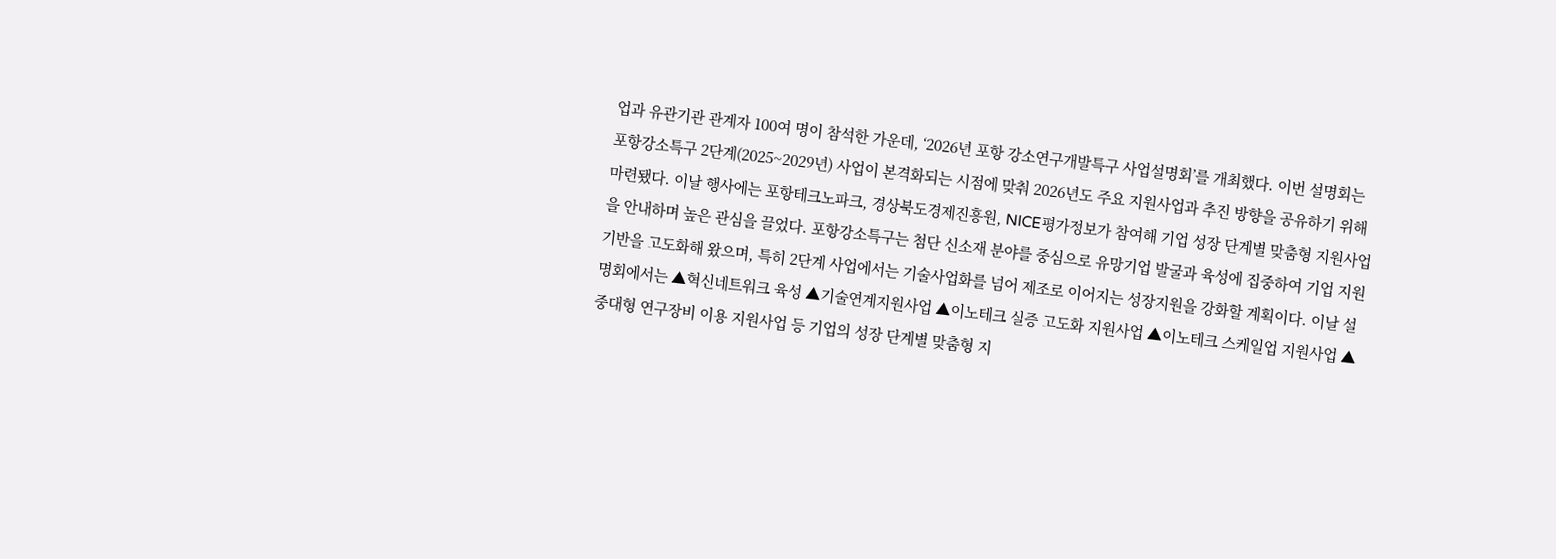업과 유관기관 관계자 100여 명이 참석한 가운데, ‘2026년 포항 강소연구개발특구 사업설명회’를 개최했다. 이번 설명회는 포항강소특구 2단계(2025~2029년) 사업이 본격화되는 시점에 맞춰 2026년도 주요 지원사업과 추진 방향을 공유하기 위해 마련됐다. 이날 행사에는 포항테크노파크, 경상북도경제진흥원, NICE평가정보가 참여해 기업 성장 단계별 맞춤형 지원사업을 안내하며 높은 관심을 끌었다. 포항강소특구는 첨단 신소재 분야를 중심으로 유망기업 발굴과 육성에 집중하여 기업 지원 기반을 고도화해 왔으며, 특히 2단계 사업에서는 기술사업화를 넘어 제조로 이어지는 성장지원을 강화할 계획이다. 이날 설명회에서는 ▲혁신네트워크 육성 ▲기술연계지원사업 ▲이노테크 실증 고도화 지원사업 ▲이노테크 스케일업 지원사업 ▲중대형 연구장비 이용 지원사업 등 기업의 성장 단계별 맞춤형 지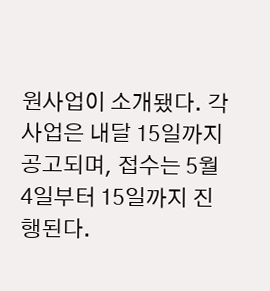원사업이 소개됐다. 각 사업은 내달 15일까지 공고되며, 접수는 5월 4일부터 15일까지 진행된다.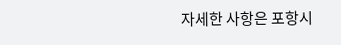자세한 사항은 포항시